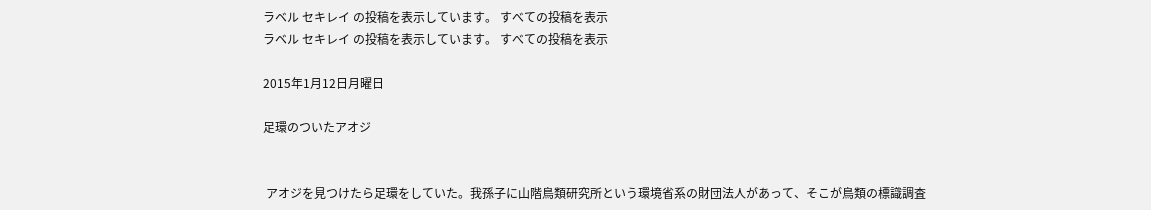ラベル セキレイ の投稿を表示しています。 すべての投稿を表示
ラベル セキレイ の投稿を表示しています。 すべての投稿を表示

2015年1月12日月曜日

足環のついたアオジ


 アオジを見つけたら足環をしていた。我孫子に山階鳥類研究所という環境省系の財団法人があって、そこが鳥類の標識調査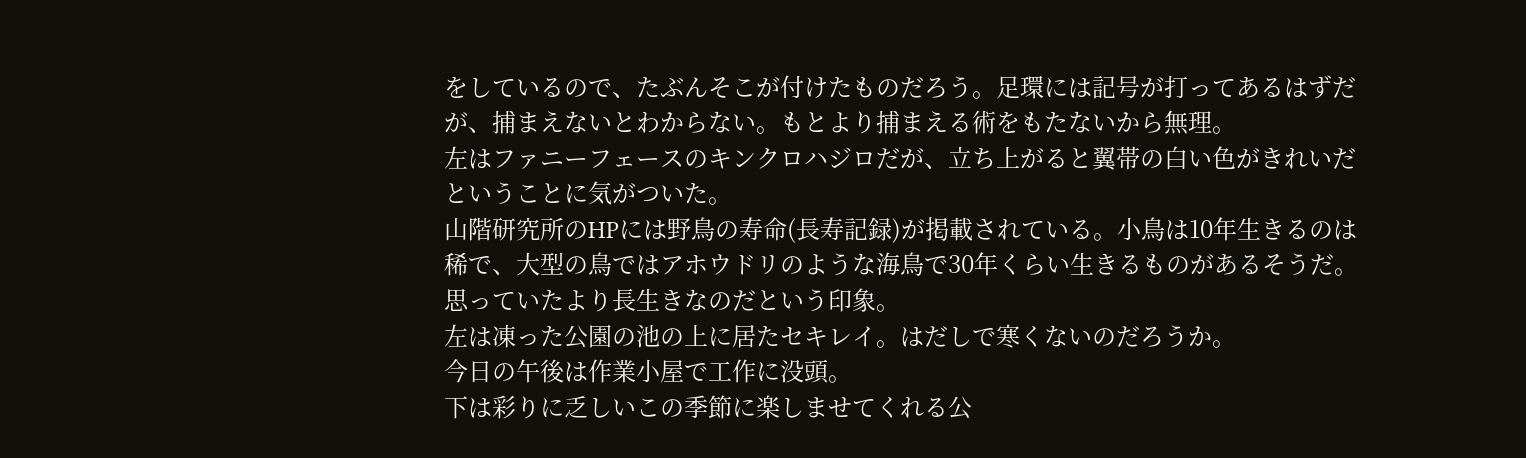をしているので、たぶんそこが付けたものだろう。足環には記号が打ってあるはずだが、捕まえないとわからない。もとより捕まえる術をもたないから無理。
左はファニーフェースのキンクロハジロだが、立ち上がると翼帯の白い色がきれいだということに気がついた。
山階研究所のHPには野鳥の寿命(長寿記録)が掲載されている。小鳥は10年生きるのは稀で、大型の鳥ではアホウドリのような海鳥で30年くらい生きるものがあるそうだ。思っていたより長生きなのだという印象。
左は凍った公園の池の上に居たセキレイ。はだしで寒くないのだろうか。
今日の午後は作業小屋で工作に没頭。
下は彩りに乏しいこの季節に楽しませてくれる公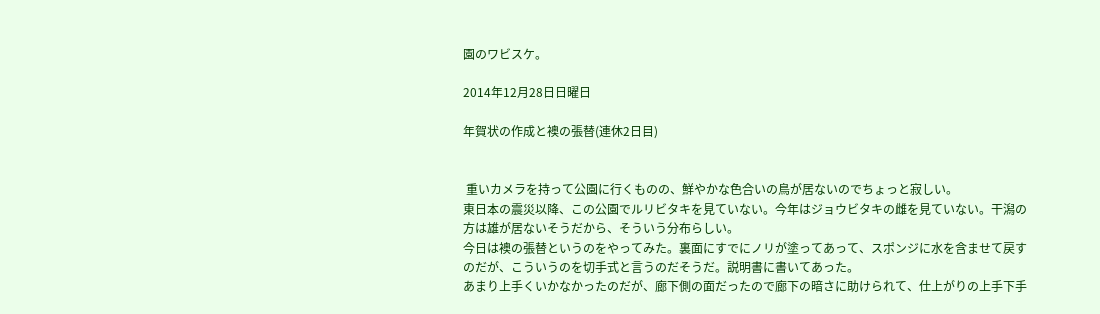園のワビスケ。

2014年12月28日日曜日

年賀状の作成と襖の張替(連休2日目)


 重いカメラを持って公園に行くものの、鮮やかな色合いの鳥が居ないのでちょっと寂しい。
東日本の震災以降、この公園でルリビタキを見ていない。今年はジョウビタキの雌を見ていない。干潟の方は雄が居ないそうだから、そういう分布らしい。
今日は襖の張替というのをやってみた。裏面にすでにノリが塗ってあって、スポンジに水を含ませて戻すのだが、こういうのを切手式と言うのだそうだ。説明書に書いてあった。
あまり上手くいかなかったのだが、廊下側の面だったので廊下の暗さに助けられて、仕上がりの上手下手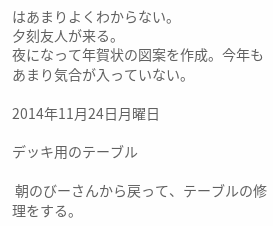はあまりよくわからない。
夕刻友人が来る。
夜になって年賀状の図案を作成。今年もあまり気合が入っていない。

2014年11月24日月曜日

デッキ用のテーブル

 朝のびーさんから戻って、テーブルの修理をする。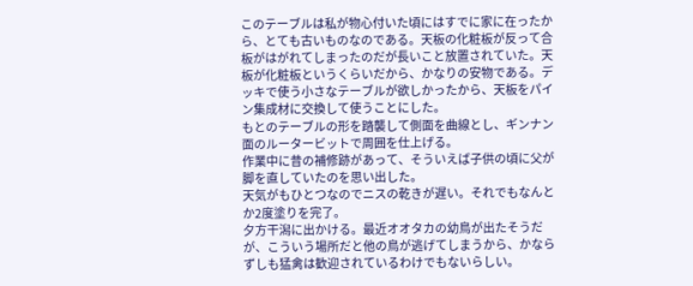このテーブルは私が物心付いた頃にはすでに家に在ったから、とても古いものなのである。天板の化粧板が反って合板がはがれてしまったのだが長いこと放置されていた。天板が化粧板というくらいだから、かなりの安物である。デッキで使う小さなテーブルが欲しかったから、天板をパイン集成材に交換して使うことにした。
もとのテーブルの形を踏襲して側面を曲線とし、ギンナン面のルータービットで周囲を仕上げる。
作業中に昔の補修跡があって、そういえば子供の頃に父が脚を直していたのを思い出した。
天気がもひとつなのでニスの乾きが遅い。それでもなんとか2度塗りを完了。
夕方干潟に出かける。最近オオタカの幼鳥が出たそうだが、こういう場所だと他の鳥が逃げてしまうから、かならずしも猛禽は歓迎されているわけでもないらしい。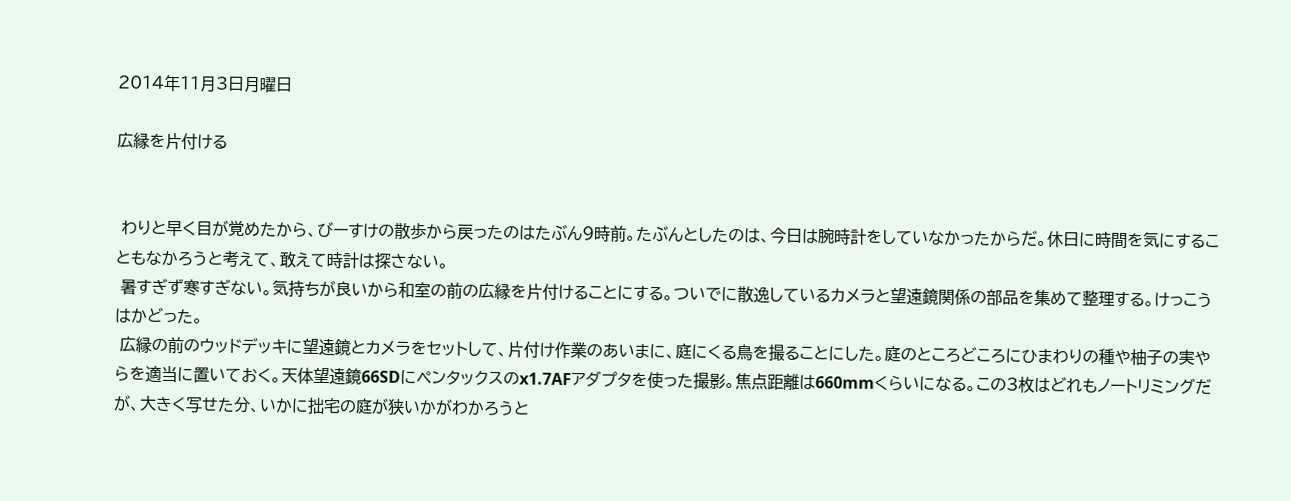2014年11月3日月曜日

広縁を片付ける


 わりと早く目が覚めたから、びーすけの散歩から戻ったのはたぶん9時前。たぶんとしたのは、今日は腕時計をしていなかったからだ。休日に時間を気にすることもなかろうと考えて、敢えて時計は探さない。
 暑すぎず寒すぎない。気持ちが良いから和室の前の広縁を片付けることにする。ついでに散逸しているカメラと望遠鏡関係の部品を集めて整理する。けっこうはかどった。
 広縁の前のウッドデッキに望遠鏡とカメラをセットして、片付け作業のあいまに、庭にくる鳥を撮ることにした。庭のところどころにひまわりの種や柚子の実やらを適当に置いておく。天体望遠鏡66SDにペンタックスのx1.7AFアダプタを使った撮影。焦点距離は660mmくらいになる。この3枚はどれもノートリミングだが、大きく写せた分、いかに拙宅の庭が狭いかがわかろうと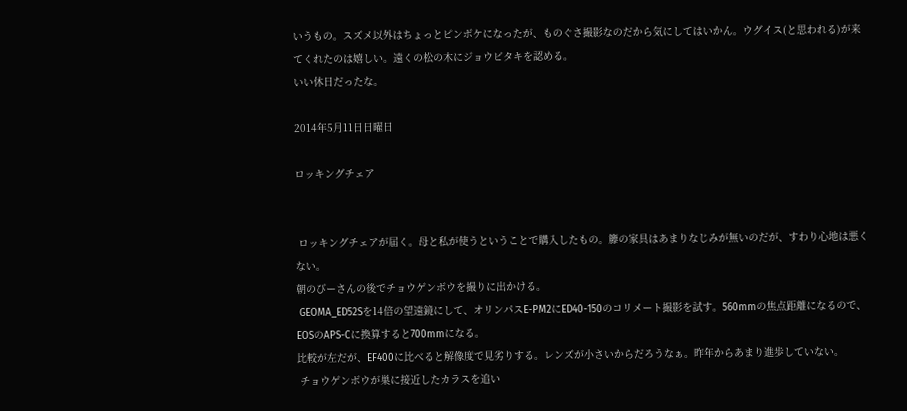いうもの。スズメ以外はちょっとピンボケになったが、ものぐさ撮影なのだから気にしてはいかん。ウグイス(と思われる)が来てくれたのは嬉しい。遠くの松の木にジョウビタキを認める。
いい休日だったな。

2014年5月11日日曜日

ロッキングチェア


 ロッキングチェアが届く。母と私が使うということで購入したもの。籐の家具はあまりなじみが無いのだが、すわり心地は悪くない。
朝のびーさんの後でチョウゲンボウを撮りに出かける。
 GEOMA_ED52Sを14倍の望遠鏡にして、オリンパスE-PM2にED40-150のコリメート撮影を試す。560mmの焦点距離になるので、EOSのAPS-Cに換算すると700mmになる。
比較が左だが、EF400に比べると解像度で見劣りする。レンズが小さいからだろうなぁ。昨年からあまり進歩していない。
 チョウゲンボウが巣に接近したカラスを追い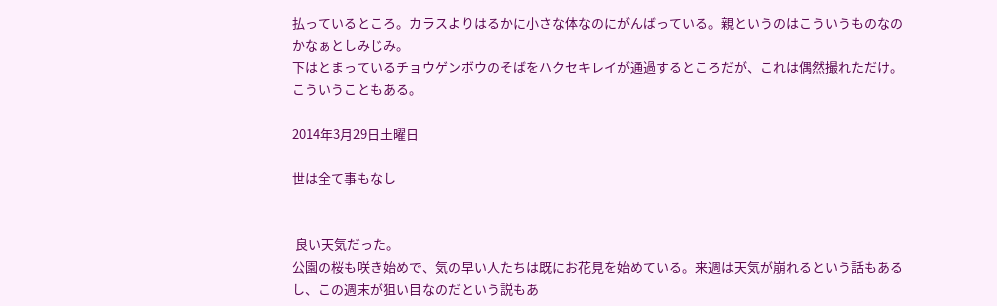払っているところ。カラスよりはるかに小さな体なのにがんばっている。親というのはこういうものなのかなぁとしみじみ。
下はとまっているチョウゲンボウのそばをハクセキレイが通過するところだが、これは偶然撮れただけ。こういうこともある。

2014年3月29日土曜日

世は全て事もなし


 良い天気だった。
公園の桜も咲き始めで、気の早い人たちは既にお花見を始めている。来週は天気が崩れるという話もあるし、この週末が狙い目なのだという説もあ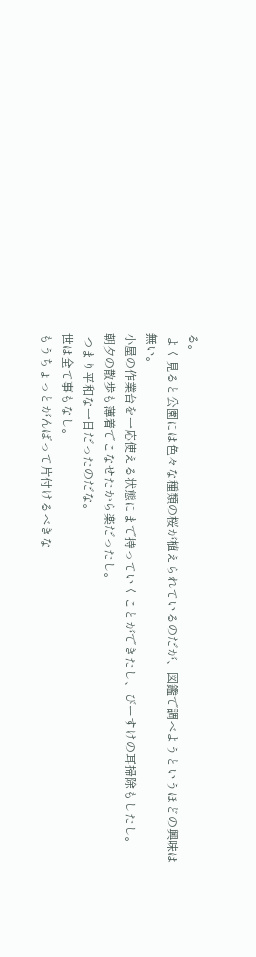る。
 よく見ると公園には色々な種類の桜が植えられているのだが、図鑑で調べようというほどの興味は無い。
小屋の作業台を一応使える状態にまで持っていくことができたし、びーすけの耳掃除もしたし。
朝夕の散歩も薄着でこなせたから楽だったし。
 つまり平和な一日だったのだな。
世は全て事もなし。
もうちょっとがんばって片付けるべきな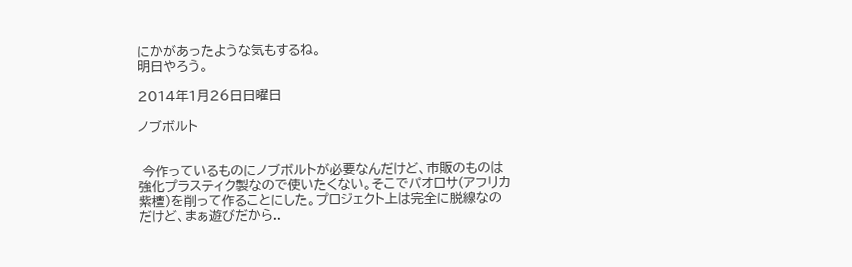にかがあったような気もするね。
明日やろう。

2014年1月26日日曜日

ノブボルト


 今作っているものにノブボルトが必要なんだけど、市販のものは強化プラスティク製なので使いたくない。そこでパオロサ(アフリカ紫檀)を削って作ることにした。プロジェクト上は完全に脱線なのだけど、まぁ遊びだから..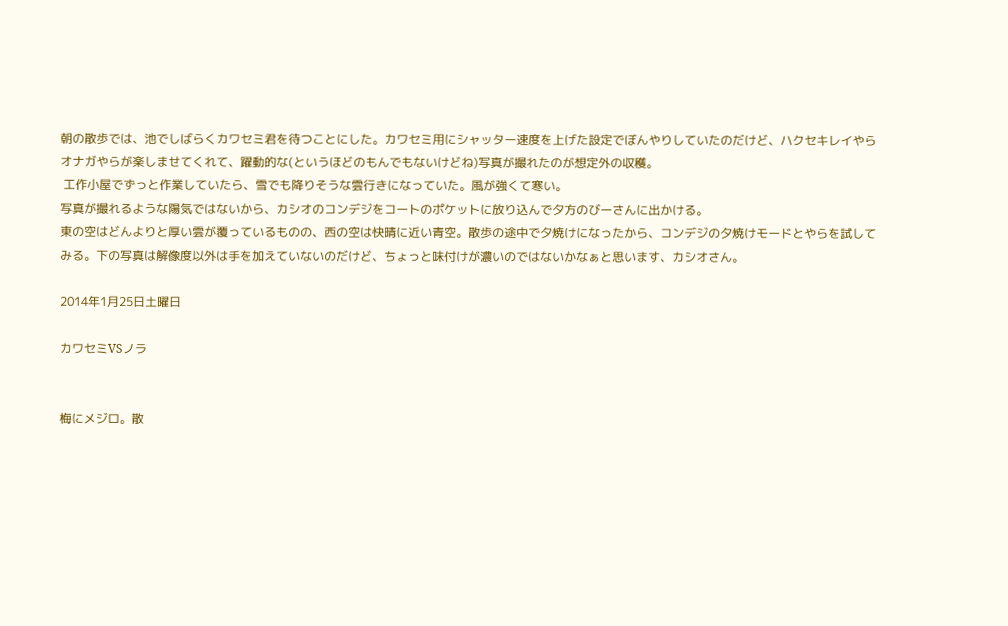朝の散歩では、池でしばらくカワセミ君を待つことにした。カワセミ用にシャッター速度を上げた設定でぼんやりしていたのだけど、ハクセキレイやらオナガやらが楽しませてくれて、躍動的な(というほどのもんでもないけどね)写真が撮れたのが想定外の収穫。
 工作小屋でずっと作業していたら、雪でも降りそうな雲行きになっていた。風が強くて寒い。
写真が撮れるような陽気ではないから、カシオのコンデジをコートのポケットに放り込んで夕方のびーさんに出かける。
東の空はどんよりと厚い雲が覆っているものの、西の空は快晴に近い青空。散歩の途中で夕焼けになったから、コンデジの夕焼けモードとやらを試してみる。下の写真は解像度以外は手を加えていないのだけど、ちょっと味付けが濃いのではないかなぁと思います、カシオさん。

2014年1月25日土曜日

カワセミVSノラ


梅にメジロ。散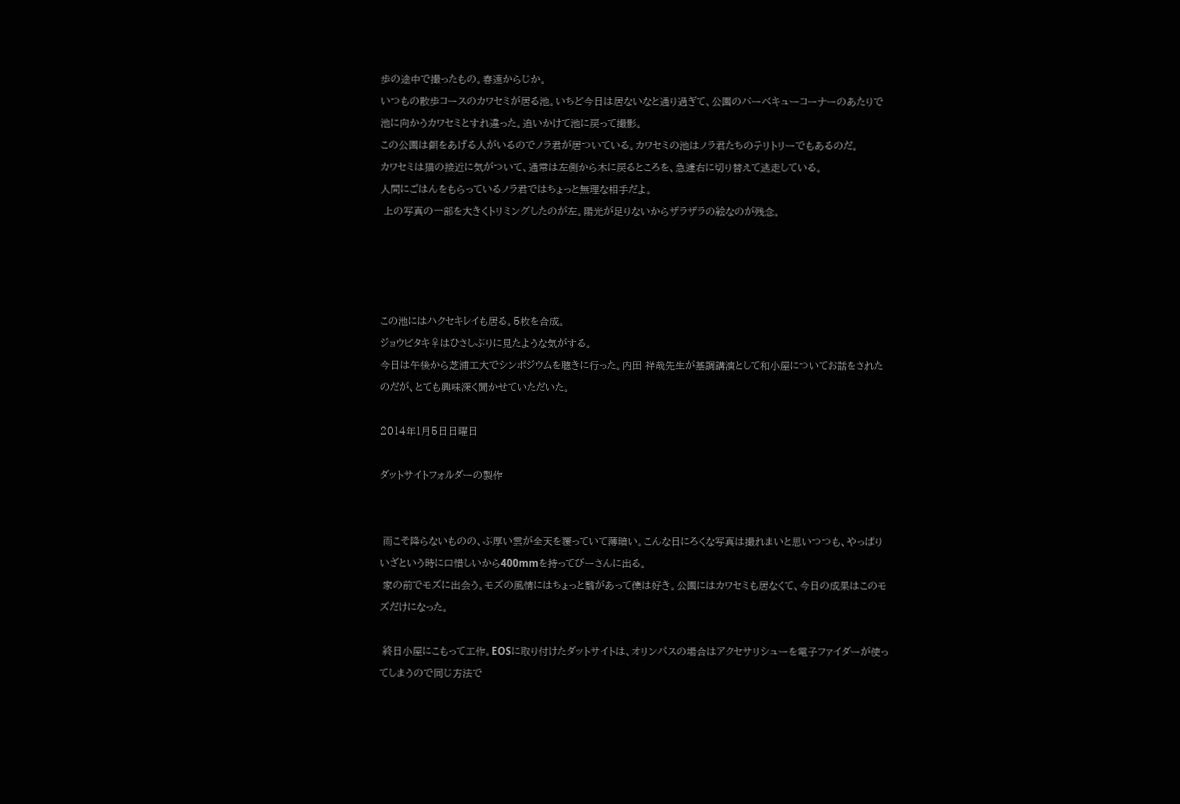歩の途中で撮ったもの。春遠からじか。
いつもの散歩コースのカワセミが居る池。いちど今日は居ないなと通り過ぎて、公園のバーベキューコーナーのあたりで池に向かうカワセミとすれ違った。追いかけて池に戻って撮影。
この公園は餌をあげる人がいるのでノラ君が居ついている。カワセミの池はノラ君たちのテリトリーでもあるのだ。
カワセミは猫の接近に気がついて、通常は左側から木に戻るところを、急遽右に切り替えて逃走している。
人間にごはんをもらっているノラ君ではちょっと無理な相手だよ。
 上の写真の一部を大きくトリミングしたのが左。陽光が足りないからザラザラの絵なのが残念。




この池にはハクセキレイも居る。5枚を合成。
ジョウビタキ♀はひさしぶりに見たような気がする。
今日は午後から芝浦工大でシンポジウムを聴きに行った。内田 祥哉先生が基調講演として和小屋についてお話をされたのだが、とても興味深く聞かせていただいた。

2014年1月5日日曜日

ダットサイトフォルダーの製作


 雨こそ降らないものの、ぶ厚い雲が全天を覆っていて薄暗い。こんな日にろくな写真は撮れまいと思いつつも、やっぱりいざという時に口惜しいから400mmを持ってびーさんに出る。
 家の前でモズに出会う。モズの風情にはちょっと翳があって僕は好き。公園にはカワセミも居なくて、今日の成果はこのモズだけになった。

 終日小屋にこもって工作。EOSに取り付けたダットサイトは、オリンパスの場合はアクセサリシューを電子ファイダーが使ってしまうので同じ方法で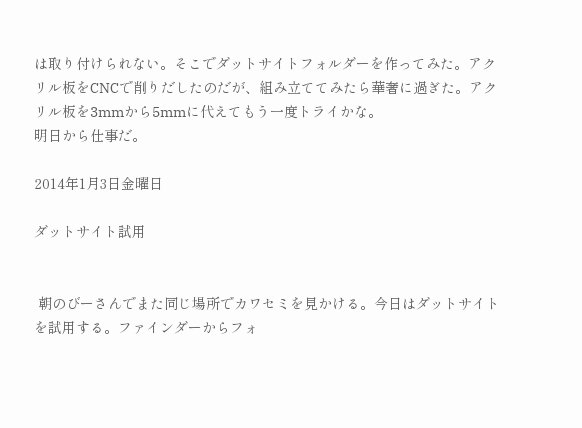は取り付けられない。そこでダットサイトフォルダーを作ってみた。アクリル板をCNCで削りだしたのだが、組み立ててみたら華奢に過ぎた。アクリル板を3mmから5mmに代えてもう一度トライかな。
明日から仕事だ。

2014年1月3日金曜日

ダットサイト試用


 朝のびーさんでまた同じ場所でカワセミを見かける。今日はダットサイトを試用する。ファインダーからフォ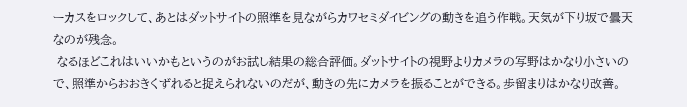ーカスをロックして、あとはダットサイトの照準を見ながらカワセミダイビングの動きを追う作戦。天気が下り坂で曇天なのが残念。
 なるほどこれはいいかもというのがお試し結果の総合評価。ダットサイトの視野よりカメラの写野はかなり小さいので、照準からおおきくずれると捉えられないのだが、動きの先にカメラを振ることができる。歩留まりはかなり改善。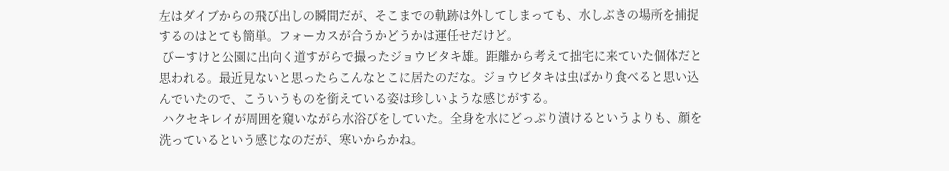左はダイブからの飛び出しの瞬間だが、そこまでの軌跡は外してしまっても、水しぶきの場所を捕捉するのはとても簡単。フォーカスが合うかどうかは運任せだけど。
 びーすけと公園に出向く道すがらで撮ったジョウビタキ雄。距離から考えて拙宅に来ていた個体だと思われる。最近見ないと思ったらこんなとこに居たのだな。ジョウビタキは虫ばかり食べると思い込んでいたので、こういうものを銜えている姿は珍しいような感じがする。
 ハクセキレイが周囲を窺いながら水浴びをしていた。全身を水にどっぷり漬けるというよりも、顔を洗っているという感じなのだが、寒いからかね。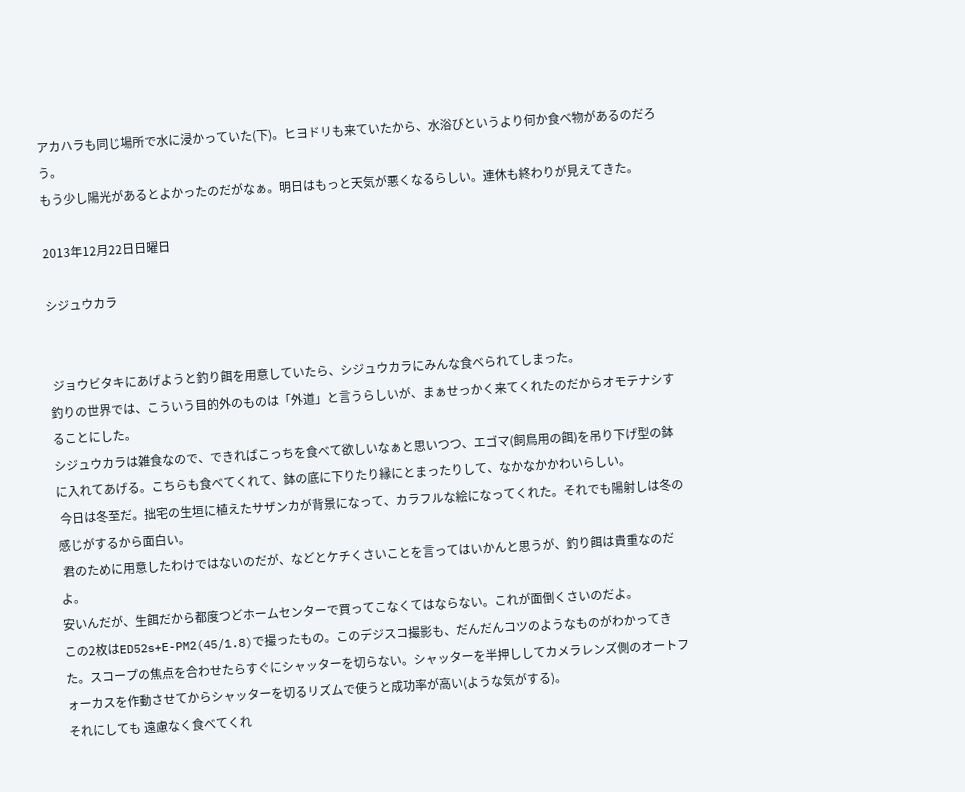アカハラも同じ場所で水に浸かっていた(下)。ヒヨドリも来ていたから、水浴びというより何か食べ物があるのだろう。
もう少し陽光があるとよかったのだがなぁ。明日はもっと天気が悪くなるらしい。連休も終わりが見えてきた。

2013年12月22日日曜日

シジュウカラ


 ジョウビタキにあげようと釣り餌を用意していたら、シジュウカラにみんな食べられてしまった。
釣りの世界では、こういう目的外のものは「外道」と言うらしいが、まぁせっかく来てくれたのだからオモテナシすることにした。
シジュウカラは雑食なので、できればこっちを食べて欲しいなぁと思いつつ、エゴマ(飼鳥用の餌)を吊り下げ型の鉢に入れてあげる。こちらも食べてくれて、鉢の底に下りたり縁にとまったりして、なかなかかわいらしい。
 今日は冬至だ。拙宅の生垣に植えたサザンカが背景になって、カラフルな絵になってくれた。それでも陽射しは冬の感じがするから面白い。
 君のために用意したわけではないのだが、などとケチくさいことを言ってはいかんと思うが、釣り餌は貴重なのだよ。
安いんだが、生餌だから都度つどホームセンターで買ってこなくてはならない。これが面倒くさいのだよ。
この2枚はED52s+E-PM2(45/1.8)で撮ったもの。このデジスコ撮影も、だんだんコツのようなものがわかってきた。スコープの焦点を合わせたらすぐにシャッターを切らない。シャッターを半押ししてカメラレンズ側のオートフォーカスを作動させてからシャッターを切るリズムで使うと成功率が高い(ような気がする)。
それにしても 遠慮なく食べてくれ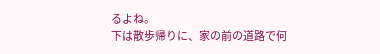るよね。
下は散歩帰りに、家の前の道路で何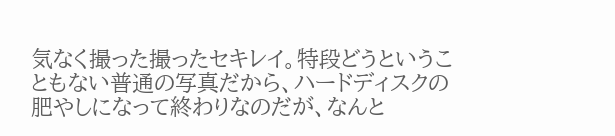気なく撮った撮ったセキレイ。特段どうということもない普通の写真だから、ハードディスクの肥やしになって終わりなのだが、なんと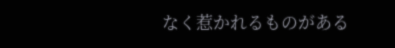なく惹かれるものがある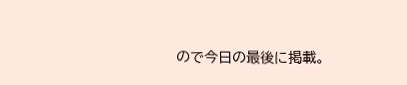ので今日の最後に掲載。